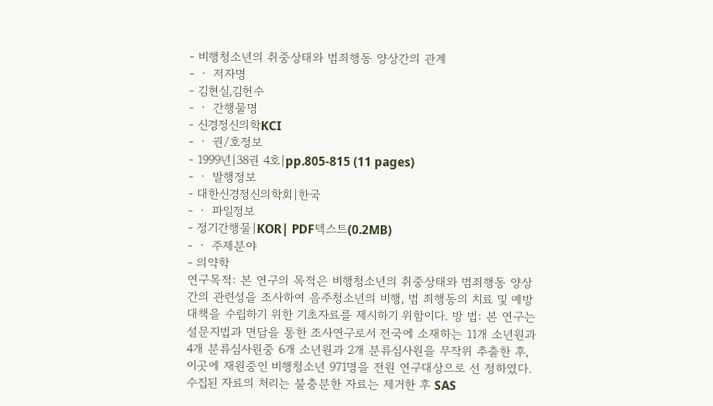- 비행청소년의 취중상태와 범죄행동 양상간의 관계
- ㆍ 저자명
- 김현실,김헌수
- ㆍ 간행물명
- 신경정신의학KCI
- ㆍ 권/호정보
- 1999년|38권 4호|pp.805-815 (11 pages)
- ㆍ 발행정보
- 대한신경정신의학회|한국
- ㆍ 파일정보
- 정기간행물|KOR| PDF텍스트(0.2MB)
- ㆍ 주제분야
- 의약학
연구목적: 본 연구의 목적은 비행청소년의 취중상태와 범죄행동 양상간의 관련성을 조사하여 음주청소년의 비행, 범 죄행동의 치료 및 예방대책을 수립하기 위한 기초자료를 제시하기 위함이다. 방 법: 본 연구는 설문지법과 면담을 통한 조사연구로서 전국에 소재하는 11개 소년원과 4개 분류심사원중 6개 소년원과 2개 분류심사원을 무작위 추출한 후, 이곳에 재원중인 비행청소년 971명을 전원 연구대상으로 선 정하였다. 수집된 자료의 처리는 불충분한 자료는 제거한 후 SAS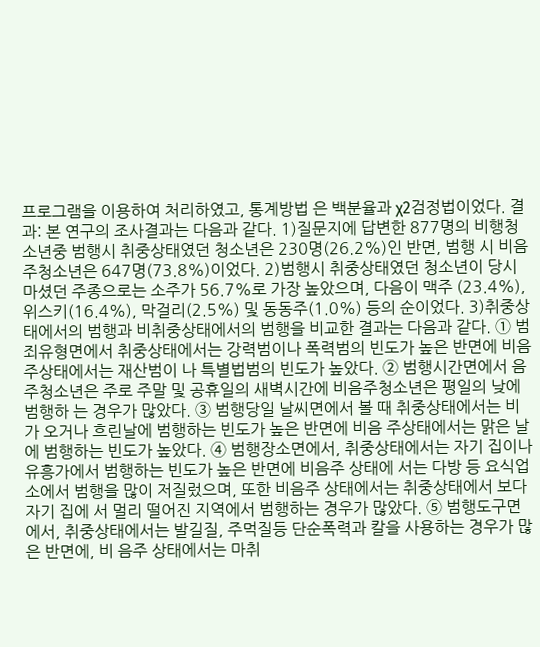프로그램을 이용하여 처리하였고, 통계방법 은 백분율과 χ2검정법이었다. 결 과: 본 연구의 조사결과는 다음과 같다. 1)질문지에 답변한 877명의 비행청소년중 범행시 취중상태였던 청소년은 230명(26.2%)인 반면, 범행 시 비음주청소년은 647명(73.8%)이었다. 2)범행시 취중상태였던 청소년이 당시 마셨던 주종으로는 소주가 56.7%로 가장 높았으며, 다음이 맥주 (23.4%), 위스키(16.4%), 막걸리(2.5%) 및 동동주(1.0%) 등의 순이었다. 3)취중상태에서의 범행과 비취중상태에서의 범행을 비교한 결과는 다음과 같다. ① 범죄유형면에서 취중상태에서는 강력범이나 폭력범의 빈도가 높은 반면에 비음주상태에서는 재산범이 나 특별법범의 빈도가 높았다. ② 범행시간면에서 음주청소년은 주로 주말 및 공휴일의 새벽시간에 비음주청소년은 평일의 낮에 범행하 는 경우가 많았다. ③ 범행당일 날씨면에서 볼 때 취중상태에서는 비가 오거나 흐린날에 범행하는 빈도가 높은 반면에 비음 주상태에서는 맑은 날에 범행하는 빈도가 높았다. ④ 범행장소면에서, 취중상태에서는 자기 집이나 유흥가에서 범행하는 빈도가 높은 반면에 비음주 상태에 서는 다방 등 요식업소에서 범행을 많이 저질렀으며, 또한 비음주 상태에서는 취중상태에서 보다 자기 집에 서 멀리 떨어진 지역에서 범행하는 경우가 많았다. ⑤ 범행도구면에서, 취중상태에서는 발길질, 주먹질등 단순폭력과 칼을 사용하는 경우가 많은 반면에, 비 음주 상태에서는 마취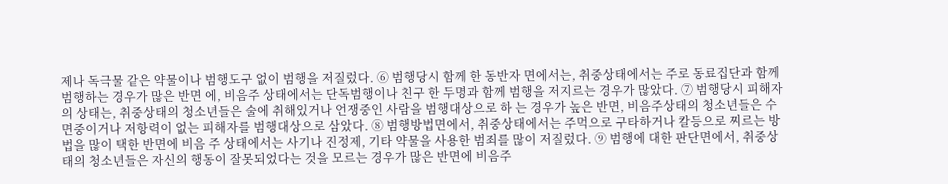제나 독극물 같은 약물이나 범행도구 없이 범행을 저질렀다. ⑥ 범행당시 함께 한 동반자 면에서는, 취중상태에서는 주로 동료집단과 함께 범행하는 경우가 많은 반면 에, 비음주 상태에서는 단독범행이나 친구 한 두명과 함께 범행을 저지르는 경우가 많았다. ⑦ 범행당시 피해자의 상태는, 취중상태의 청소년들은 술에 취해있거나 언쟁중인 사람을 범행대상으로 하 는 경우가 높은 반면, 비음주상태의 청소년들은 수면중이거나 저항력이 없는 피해자를 범행대상으로 삼았다. ⑧ 범행방법면에서, 취중상태에서는 주먹으로 구타하거나 칼등으로 찌르는 방법을 많이 택한 반면에 비음 주 상태에서는 사기나 진정제, 기타 약물을 사용한 범죄를 많이 저질렀다. ⑨ 범행에 대한 판단면에서, 취중상태의 청소년들은 자신의 행동이 잘못되었다는 것을 모르는 경우가 많은 반면에 비음주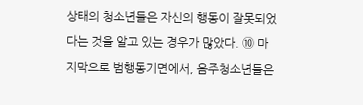상태의 청소년들은 자신의 행동이 잘못되었다는 것을 알고 있는 경우가 많았다. ⑩ 마지막으로 범행동기면에서, 음주청소년들은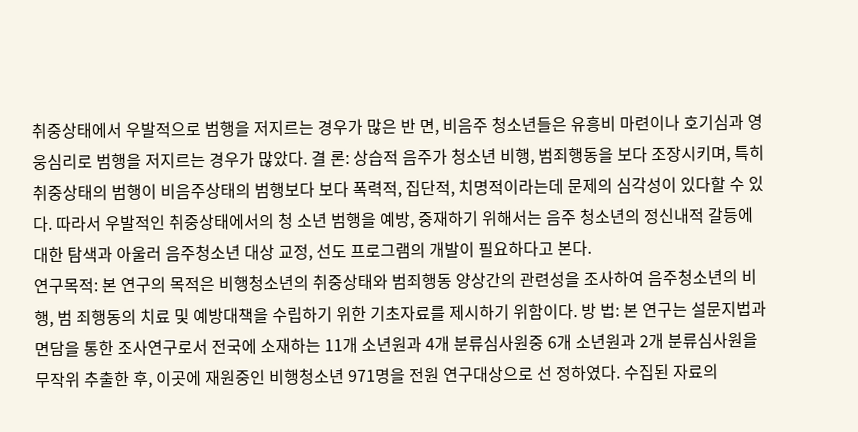취중상태에서 우발적으로 범행을 저지르는 경우가 많은 반 면, 비음주 청소년들은 유흥비 마련이나 호기심과 영웅심리로 범행을 저지르는 경우가 많았다. 결 론: 상습적 음주가 청소년 비행, 범죄행동을 보다 조장시키며, 특히 취중상태의 범행이 비음주상태의 범행보다 보다 폭력적, 집단적, 치명적이라는데 문제의 심각성이 있다할 수 있다. 따라서 우발적인 취중상태에서의 청 소년 범행을 예방, 중재하기 위해서는 음주 청소년의 정신내적 갈등에 대한 탐색과 아울러 음주청소년 대상 교정, 선도 프로그램의 개발이 필요하다고 본다.
연구목적: 본 연구의 목적은 비행청소년의 취중상태와 범죄행동 양상간의 관련성을 조사하여 음주청소년의 비행, 범 죄행동의 치료 및 예방대책을 수립하기 위한 기초자료를 제시하기 위함이다. 방 법: 본 연구는 설문지법과 면담을 통한 조사연구로서 전국에 소재하는 11개 소년원과 4개 분류심사원중 6개 소년원과 2개 분류심사원을 무작위 추출한 후, 이곳에 재원중인 비행청소년 971명을 전원 연구대상으로 선 정하였다. 수집된 자료의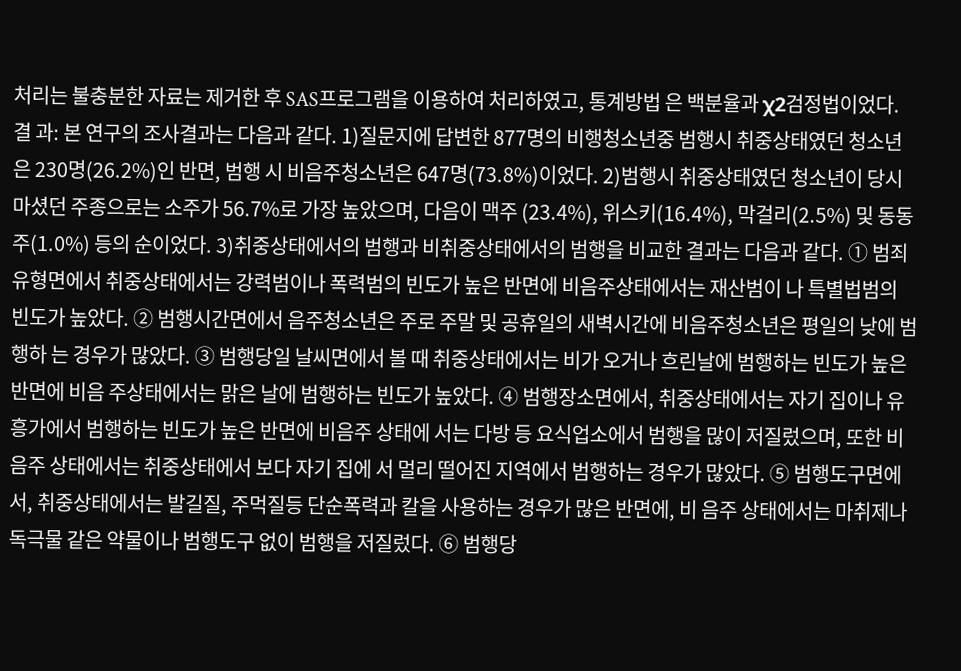처리는 불충분한 자료는 제거한 후 SAS프로그램을 이용하여 처리하였고, 통계방법 은 백분율과 χ2검정법이었다. 결 과: 본 연구의 조사결과는 다음과 같다. 1)질문지에 답변한 877명의 비행청소년중 범행시 취중상태였던 청소년은 230명(26.2%)인 반면, 범행 시 비음주청소년은 647명(73.8%)이었다. 2)범행시 취중상태였던 청소년이 당시 마셨던 주종으로는 소주가 56.7%로 가장 높았으며, 다음이 맥주 (23.4%), 위스키(16.4%), 막걸리(2.5%) 및 동동주(1.0%) 등의 순이었다. 3)취중상태에서의 범행과 비취중상태에서의 범행을 비교한 결과는 다음과 같다. ① 범죄유형면에서 취중상태에서는 강력범이나 폭력범의 빈도가 높은 반면에 비음주상태에서는 재산범이 나 특별법범의 빈도가 높았다. ② 범행시간면에서 음주청소년은 주로 주말 및 공휴일의 새벽시간에 비음주청소년은 평일의 낮에 범행하 는 경우가 많았다. ③ 범행당일 날씨면에서 볼 때 취중상태에서는 비가 오거나 흐린날에 범행하는 빈도가 높은 반면에 비음 주상태에서는 맑은 날에 범행하는 빈도가 높았다. ④ 범행장소면에서, 취중상태에서는 자기 집이나 유흥가에서 범행하는 빈도가 높은 반면에 비음주 상태에 서는 다방 등 요식업소에서 범행을 많이 저질렀으며, 또한 비음주 상태에서는 취중상태에서 보다 자기 집에 서 멀리 떨어진 지역에서 범행하는 경우가 많았다. ⑤ 범행도구면에서, 취중상태에서는 발길질, 주먹질등 단순폭력과 칼을 사용하는 경우가 많은 반면에, 비 음주 상태에서는 마취제나 독극물 같은 약물이나 범행도구 없이 범행을 저질렀다. ⑥ 범행당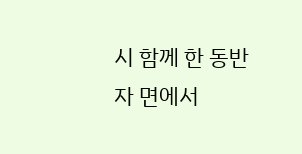시 함께 한 동반자 면에서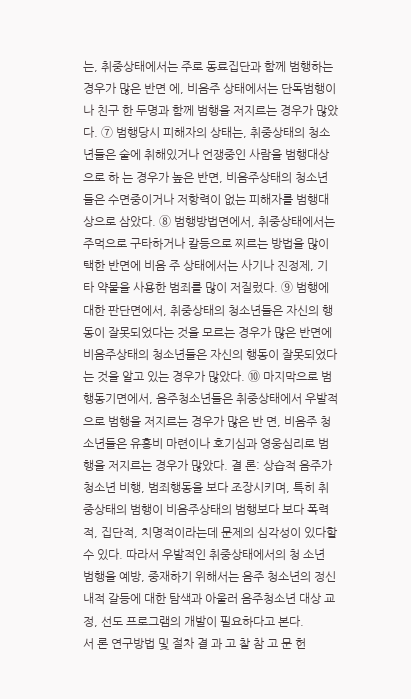는, 취중상태에서는 주로 동료집단과 함께 범행하는 경우가 많은 반면 에, 비음주 상태에서는 단독범행이나 친구 한 두명과 함께 범행을 저지르는 경우가 많았다. ⑦ 범행당시 피해자의 상태는, 취중상태의 청소년들은 술에 취해있거나 언쟁중인 사람을 범행대상으로 하 는 경우가 높은 반면, 비음주상태의 청소년들은 수면중이거나 저항력이 없는 피해자를 범행대상으로 삼았다. ⑧ 범행방법면에서, 취중상태에서는 주먹으로 구타하거나 칼등으로 찌르는 방법을 많이 택한 반면에 비음 주 상태에서는 사기나 진정제, 기타 약물을 사용한 범죄를 많이 저질렀다. ⑨ 범행에 대한 판단면에서, 취중상태의 청소년들은 자신의 행동이 잘못되었다는 것을 모르는 경우가 많은 반면에 비음주상태의 청소년들은 자신의 행동이 잘못되었다는 것을 알고 있는 경우가 많았다. ⑩ 마지막으로 범행동기면에서, 음주청소년들은 취중상태에서 우발적으로 범행을 저지르는 경우가 많은 반 면, 비음주 청소년들은 유흥비 마련이나 호기심과 영웅심리로 범행을 저지르는 경우가 많았다. 결 론: 상습적 음주가 청소년 비행, 범죄행동을 보다 조장시키며, 특히 취중상태의 범행이 비음주상태의 범행보다 보다 폭력적, 집단적, 치명적이라는데 문제의 심각성이 있다할 수 있다. 따라서 우발적인 취중상태에서의 청 소년 범행을 예방, 중재하기 위해서는 음주 청소년의 정신내적 갈등에 대한 탐색과 아울러 음주청소년 대상 교정, 선도 프로그램의 개발이 필요하다고 본다.
서 론 연구방법 및 절차 결 과 고 찰 참 고 문 헌